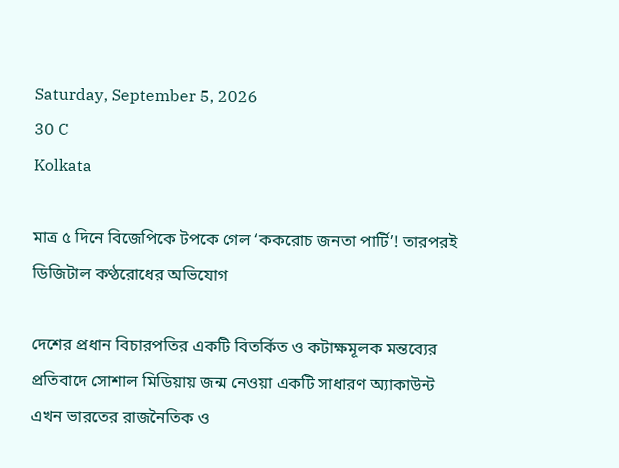Saturday, September 5, 2026
30 C
Kolkata

মাত্র ৫ দিনে বিজেপিকে টপকে গেল ‘ককরোচ জনতা পার্টি’! তারপরই ডিজিটাল কণ্ঠরোধের অভিযোগ

দেশের প্রধান বিচারপতির একটি বিতর্কিত ও কটাক্ষমূলক মন্তব্যের প্রতিবাদে সোশাল মিডিয়ায় জন্ম নেওয়া একটি সাধারণ অ্যাকাউন্ট এখন ভারতের রাজনৈতিক ও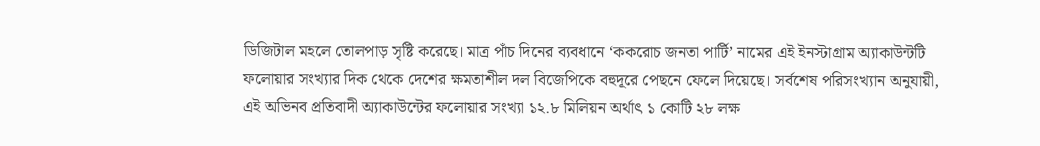ডিজিটাল মহলে তোলপাড় সৃষ্টি করেছে। মাত্র পাঁচ দিনের ব্যবধানে ‘ককরোচ জনতা পার্টি’ নামের এই ইনস্টাগ্রাম অ্যাকাউন্টটি ফলোয়ার সংখ্যার দিক থেকে দেশের ক্ষমতাশীল দল বিজেপিকে বহুদূরে পেছনে ফেলে দিয়েছে। সর্বশেষ পরিসংখ্যান অনুযায়ী, এই অভিনব প্রতিবাদী অ্যাকাউন্টের ফলোয়ার সংখ্যা ১২.৮ মিলিয়ন অর্থাৎ ১ কোটি ২৮ লক্ষ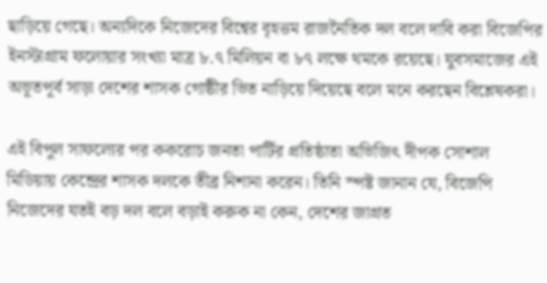ছাড়িয়ে গেছে। অন্যদিকে নিজেদের বিশ্বের বৃহত্তম রাজনৈতিক দল বলে দাবি করা বিজেপির ইনস্টাগ্রাম ফলোয়ার সংখ্যা মাত্র ৮.৭ মিলিয়ন বা ৮৭ লক্ষে থমকে রয়েছে। যুবসমাজের এই অভূতপূর্ব সাড়া দেশের শাসক গোষ্ঠীর ভিত নাড়িয়ে দিয়েছে বলে মনে করছেন বিশ্লেষকরা।

এই বিপুল সাফল্যের পর ককরোচ জনতা পার্টির প্রতিষ্ঠাতা অভিজিৎ দীপক সোশাল মিডিয়ায় কেন্দ্রের শাসক দলকে তীব্র নিশানা করেন। তিনি স্পষ্ট জানান যে, বিজেপি নিজেদের যতই বড় দল বলে বড়াই করুক না কেন, দেশের জাগ্রত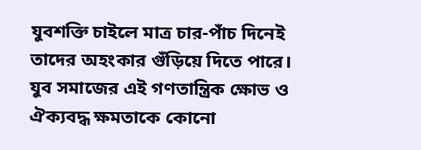যুবশক্তি চাইলে মাত্র চার-পাঁচ দিনেই তাদের অহংকার গুঁড়িয়ে দিতে পারে। যুব সমাজের এই গণতান্ত্রিক ক্ষোভ ও ঐক্যবদ্ধ ক্ষমতাকে কোনো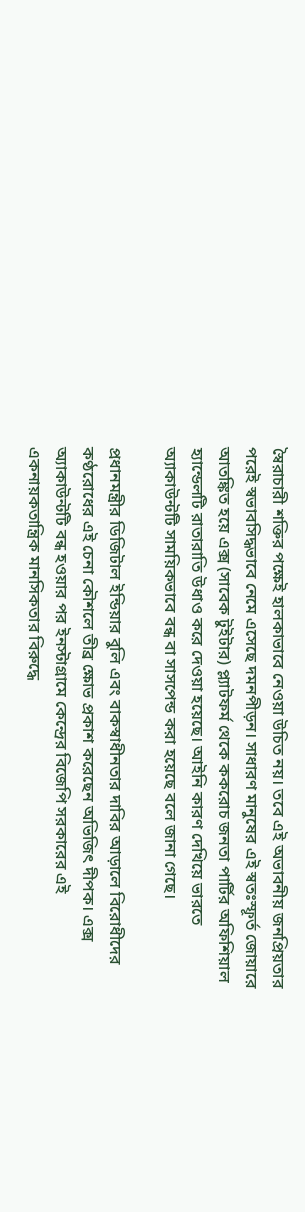স্বৈরাচারী শক্তির পক্ষেই হালকাভাবে নেওয়া উচিত নয়। তবে এই অভাবনীয় জনপ্রিয়তার পরেই স্বভাবসিদ্ধভাবে নেমে এসেছে দমনপীড়ন। সাধারণ মানুষের এই স্বতঃস্ফূর্ত জোয়ারে আতঙ্কিত হয়ে এক্স (সাবেক টুইটার) প্ল্যাটফর্ম থেকে ককরোচ জনতা পার্টির অফিশিয়াল হ্যান্ডেলটি রাতারাতি উধাও করে দেওয়া হয়েছে। আইনি কারণ দেখিয়ে ভারতে অ্যাকাউন্টটি সাময়িকভাবে বন্ধ বা সাসপেন্ড করা হয়েছে বলে জানা গেছে।

প্রধানমন্ত্রীর ডিজিটাল ইন্ডিয়ার বুলি এবং বাকস্বাধীনতার দাবির আড়ালে বিরোধীদের কণ্ঠরোধের এই চেনা কৌশলে তীব্র ক্ষোভ প্রকাশ করেছেন অভিজিৎ দীপক। এক্স অ্যাকাউন্টটি বন্ধ হওয়ার পর ইনস্টাগ্রামে কেন্দ্রের বিজেপি সরকারের এই একনায়কতান্ত্রিক মানসিকতার বিরুদ্ধে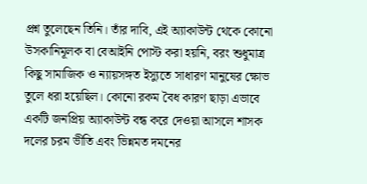প্রশ্ন তুলেছেন তিনি। তাঁর দাবি, এই অ্যাকাউন্ট থেকে কোনো উসকানিমূলক বা বেআইনি পোস্ট করা হয়নি, বরং শুধুমাত্র কিছু সামাজিক ও ন্যায়সঙ্গত ইস্যুতে সাধারণ মানুষের ক্ষোভ তুলে ধরা হয়েছিল। কোনো রকম বৈধ কারণ ছাড়া এভাবে একটি জনপ্রিয় অ্যাকাউন্ট বন্ধ করে দেওয়া আসলে শাসক দলের চরম ভীতি এবং ভিন্নমত দমনের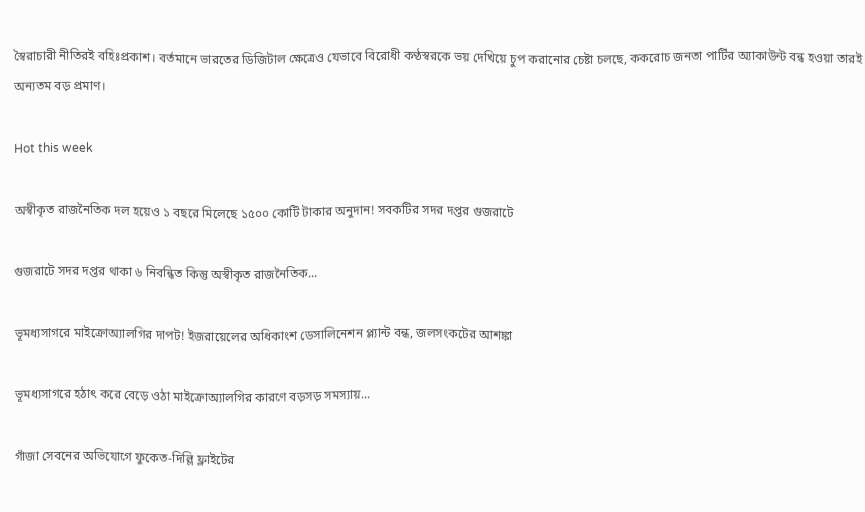স্বৈরাচারী নীতিরই বহিঃপ্রকাশ। বর্তমানে ভারতের ডিজিটাল ক্ষেত্রেও যেভাবে বিরোধী কণ্ঠস্বরকে ভয় দেখিয়ে চুপ করানোর চেষ্টা চলছে, ককরোচ জনতা পার্টির অ্যাকাউন্ট বন্ধ হওয়া তারই অন্যতম বড় প্রমাণ।

Hot this week

অস্বীকৃত রাজনৈতিক দল হয়েও ১ বছরে মিলেছে ১৫০০ কোটি টাকার অনুদান! সবকটির সদর দপ্তর গুজরাটে

গুজরাটে সদর দপ্তর থাকা ৬ নিবন্ধিত কিন্তু অস্বীকৃত রাজনৈতিক...

ভূমধ্যসাগরে মাইক্রোঅ্যালগির দাপট! ইজরায়েলের অধিকাংশ ডেসালিনেশন প্ল্যান্ট বন্ধ, জলসংকটের আশঙ্কা

ভূমধ্যসাগরে হঠাৎ করে বেড়ে ওঠা মাইক্রোঅ্যালগির কারণে বড়সড় সমস্যায়...

গাঁজা সেবনের অভিযোগে ফুকেত-দিল্লি ফ্লাইটের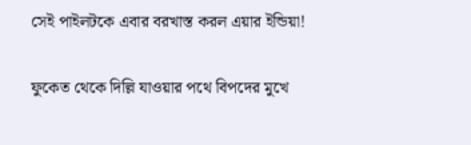সেই পাইলটকে এবার বরখাস্ত করল এয়ার ইন্ডিয়া!

ফুকেত থেকে দিল্লি যাওয়ার পথে বিপদের মুখে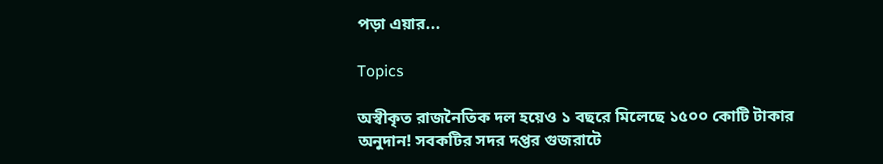পড়া এয়ার...

Topics

অস্বীকৃত রাজনৈতিক দল হয়েও ১ বছরে মিলেছে ১৫০০ কোটি টাকার অনুদান! সবকটির সদর দপ্তর গুজরাটে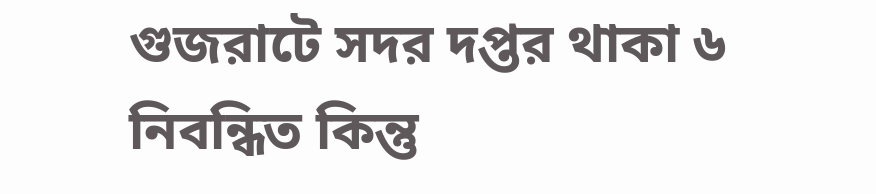গুজরাটে সদর দপ্তর থাকা ৬ নিবন্ধিত কিন্তু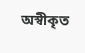অস্বীকৃত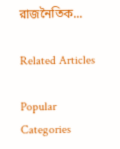রাজনৈতিক...

Related Articles

Popular Categories